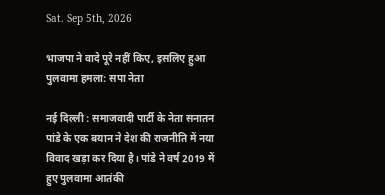Sat. Sep 5th, 2026

भाजपा ने वादे पूरे नहीं किए, इसलिए हुआ पुलवामा हमला: सपा नेता

नई दिल्ली : समाजवादी पार्टी के नेता सनातन पांडे के एक बयान ने देश की राजनीति में नया विवाद खड़ा कर दिया है। पांडे ने वर्ष 2019 में हुए पुलवामा आतंकी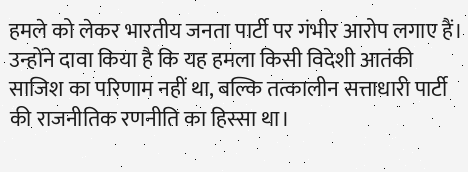हमले को लेकर भारतीय जनता पार्टी पर गंभीर आरोप लगाए हैं। उन्होंने दावा किया है कि यह हमला किसी विदेशी आतंकी साजिश का परिणाम नहीं था, बल्कि तत्कालीन सत्ताधारी पार्टी की राजनीतिक रणनीति का हिस्सा था।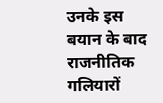उनके इस बयान के बाद राजनीतिक गलियारों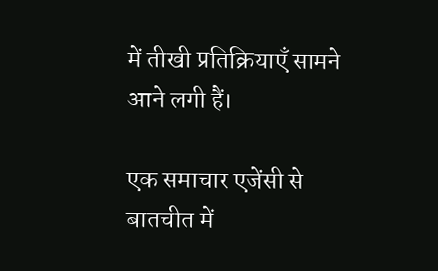में तीखी प्रतिक्रियाएँ सामने आने लगी हैं।

एक समाचार एजेंसी से बातचीत में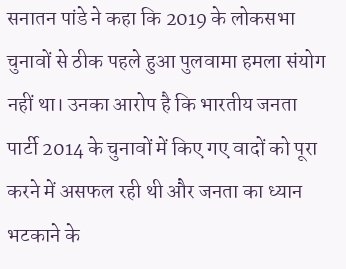सनातन पांडे ने कहा कि 2019 के लोकसभा चुनावों से ठीक पहले हुआ पुलवामा हमला संयोग नहीं था। उनका आरोप है कि भारतीय जनता पार्टी 2014 के चुनावों में किए गए वादों को पूरा करने में असफल रही थी और जनता का ध्यान भटकाने के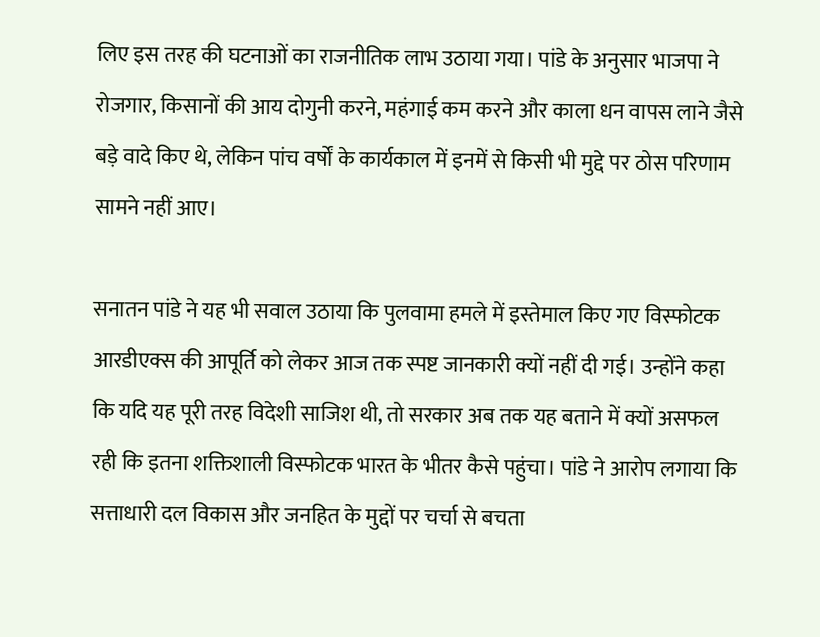लिए इस तरह की घटनाओं का राजनीतिक लाभ उठाया गया। पांडे के अनुसार भाजपा ने रोजगार, किसानों की आय दोगुनी करने, महंगाई कम करने और काला धन वापस लाने जैसे बड़े वादे किए थे, लेकिन पांच वर्षों के कार्यकाल में इनमें से किसी भी मुद्दे पर ठोस परिणाम सामने नहीं आए।

सनातन पांडे ने यह भी सवाल उठाया कि पुलवामा हमले में इस्तेमाल किए गए विस्फोटक आरडीएक्स की आपूर्ति को लेकर आज तक स्पष्ट जानकारी क्यों नहीं दी गई। उन्होंने कहा कि यदि यह पूरी तरह विदेशी साजिश थी, तो सरकार अब तक यह बताने में क्यों असफल रही कि इतना शक्तिशाली विस्फोटक भारत के भीतर कैसे पहुंचा। पांडे ने आरोप लगाया कि सत्ताधारी दल विकास और जनहित के मुद्दों पर चर्चा से बचता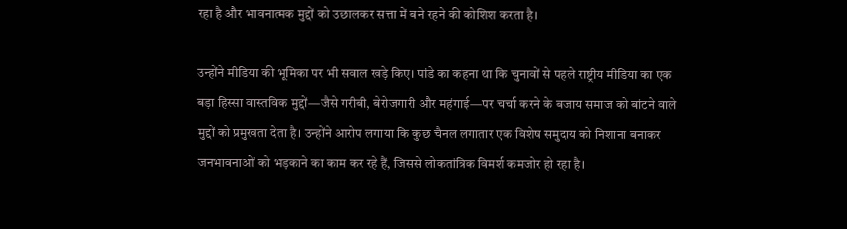रहा है और भावनात्मक मुद्दों को उछालकर सत्ता में बने रहने की कोशिश करता है।

उन्होंने मीडिया की भूमिका पर भी सवाल खड़े किए। पांडे का कहना था कि चुनावों से पहले राष्ट्रीय मीडिया का एक बड़ा हिस्सा वास्तविक मुद्दों—जैसे गरीबी, बेरोजगारी और महंगाई—पर चर्चा करने के बजाय समाज को बांटने वाले मुद्दों को प्रमुखता देता है। उन्होंने आरोप लगाया कि कुछ चैनल लगातार एक विशेष समुदाय को निशाना बनाकर जनभावनाओं को भड़काने का काम कर रहे हैं, जिससे लोकतांत्रिक विमर्श कमजोर हो रहा है।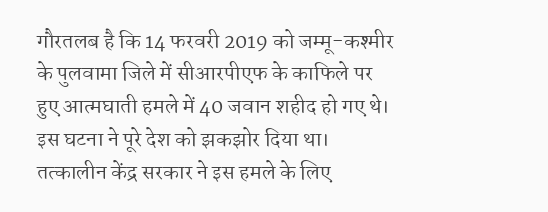गौरतलब है कि 14 फरवरी 2019 को जम्मू-कश्मीर के पुलवामा जिले में सीआरपीएफ के काफिले पर हुए आत्मघाती हमले में 40 जवान शहीद हो गए थे। इस घटना ने पूरे देश को झकझोर दिया था। तत्कालीन केंद्र सरकार ने इस हमले के लिए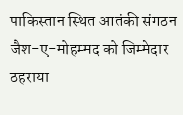पाकिस्तान स्थित आतंकी संगठन जैश-ए-मोहम्मद को जिम्मेदार ठहराया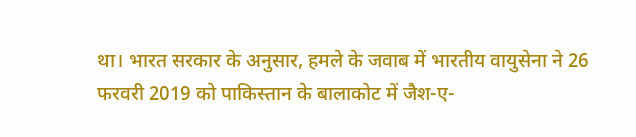था। भारत सरकार के अनुसार, हमले के जवाब में भारतीय वायुसेना ने 26 फरवरी 2019 को पाकिस्तान के बालाकोट में जैश-ए-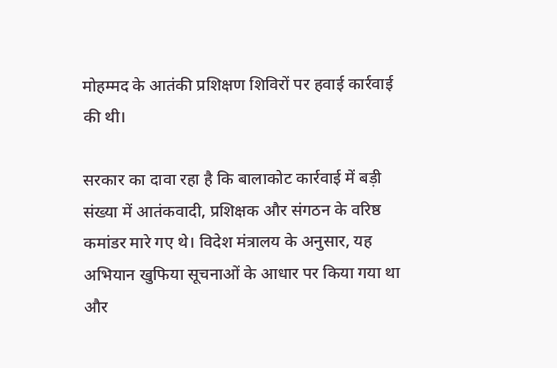मोहम्मद के आतंकी प्रशिक्षण शिविरों पर हवाई कार्रवाई की थी।

सरकार का दावा रहा है कि बालाकोट कार्रवाई में बड़ी संख्या में आतंकवादी, प्रशिक्षक और संगठन के वरिष्ठ कमांडर मारे गए थे। विदेश मंत्रालय के अनुसार, यह अभियान खुफिया सूचनाओं के आधार पर किया गया था और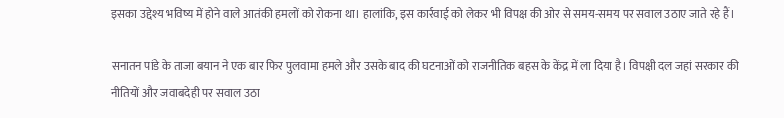इसका उद्देश्य भविष्य में होने वाले आतंकी हमलों को रोकना था। हालांकि, इस कार्रवाई को लेकर भी विपक्ष की ओर से समय-समय पर सवाल उठाए जाते रहे हैं।

सनातन पांडे के ताजा बयान ने एक बार फिर पुलवामा हमले और उसके बाद की घटनाओं को राजनीतिक बहस के केंद्र में ला दिया है। विपक्षी दल जहां सरकार की नीतियों और जवाबदेही पर सवाल उठा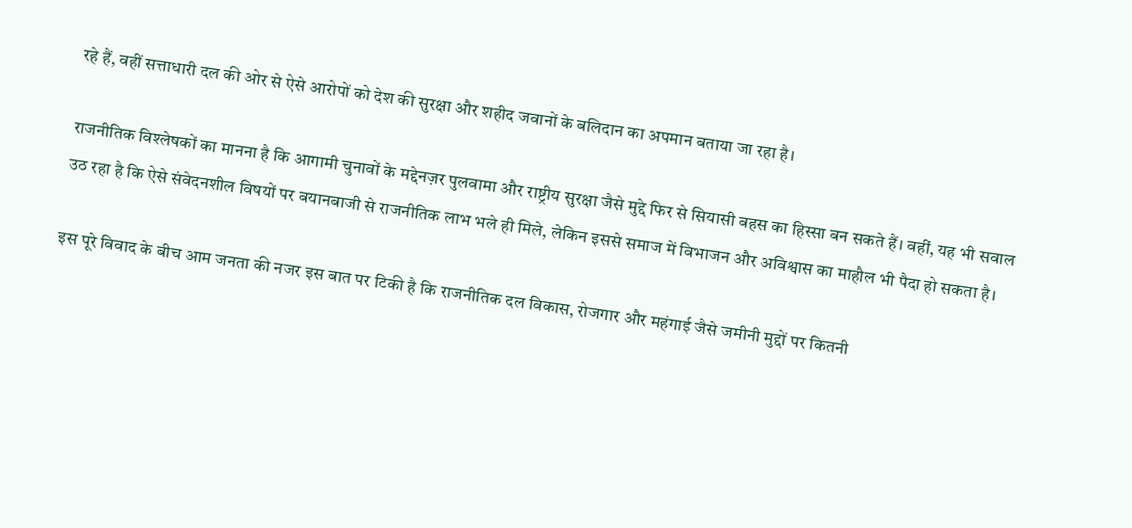रहे हैं, वहीं सत्ताधारी दल की ओर से ऐसे आरोपों को देश की सुरक्षा और शहीद जवानों के बलिदान का अपमान बताया जा रहा है।

राजनीतिक विश्लेषकों का मानना है कि आगामी चुनावों के मद्देनज़र पुलवामा और राष्ट्रीय सुरक्षा जैसे मुद्दे फिर से सियासी बहस का हिस्सा बन सकते हैं। वहीं, यह भी सवाल उठ रहा है कि ऐसे संवेदनशील विषयों पर बयानबाजी से राजनीतिक लाभ भले ही मिले, लेकिन इससे समाज में विभाजन और अविश्वास का माहौल भी पैदा हो सकता है।

इस पूरे विवाद के बीच आम जनता की नजर इस बात पर टिकी है कि राजनीतिक दल विकास, रोजगार और महंगाई जैसे जमीनी मुद्दों पर कितनी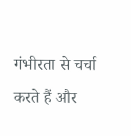गंभीरता से चर्चा करते हैं और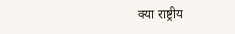क्या राष्ट्रीय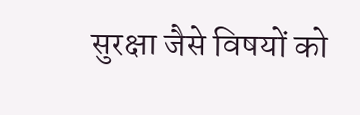सुरक्षा जैसे विषयों को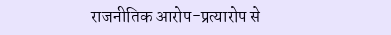राजनीतिक आरोप-प्रत्यारोप से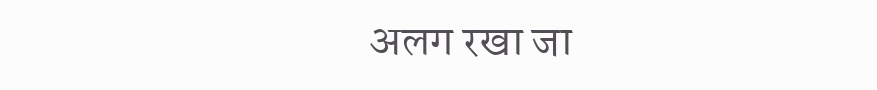अलग रखा जा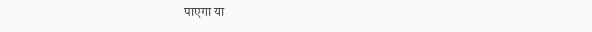पाएगा या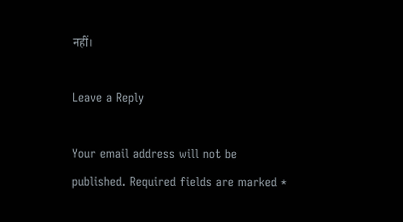नहीं।

Leave a Reply

Your email address will not be published. Required fields are marked *